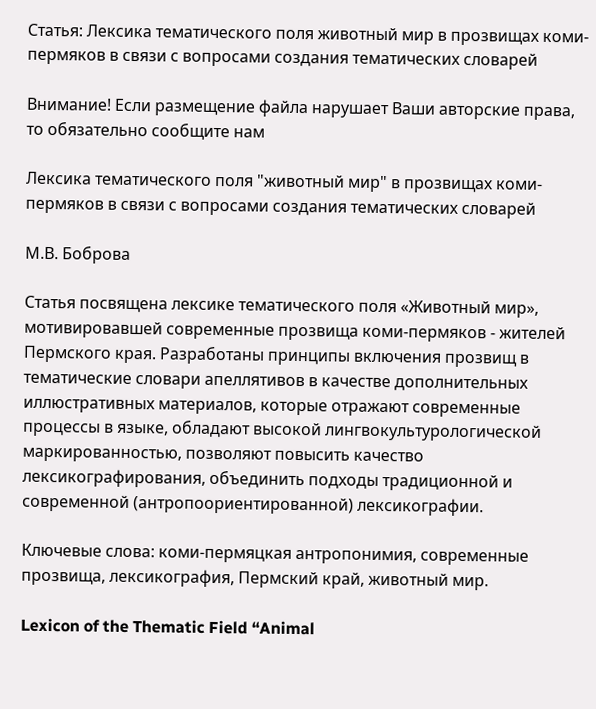Статья: Лексика тематического поля животный мир в прозвищах коми-пермяков в связи с вопросами создания тематических словарей

Внимание! Если размещение файла нарушает Ваши авторские права, то обязательно сообщите нам

Лексика тематического поля "животный мир" в прозвищах коми-пермяков в связи с вопросами создания тематических словарей

М.В. Боброва

Статья посвящена лексике тематического поля «Животный мир», мотивировавшей современные прозвища коми-пермяков - жителей Пермского края. Разработаны принципы включения прозвищ в тематические словари апеллятивов в качестве дополнительных иллюстративных материалов, которые отражают современные процессы в языке, обладают высокой лингвокультурологической маркированностью, позволяют повысить качество лексикографирования, объединить подходы традиционной и современной (антропоориентированной) лексикографии.

Ключевые слова: коми-пермяцкая антропонимия, современные прозвища, лексикография, Пермский край, животный мир.

Lexicon of the Thematic Field “Animal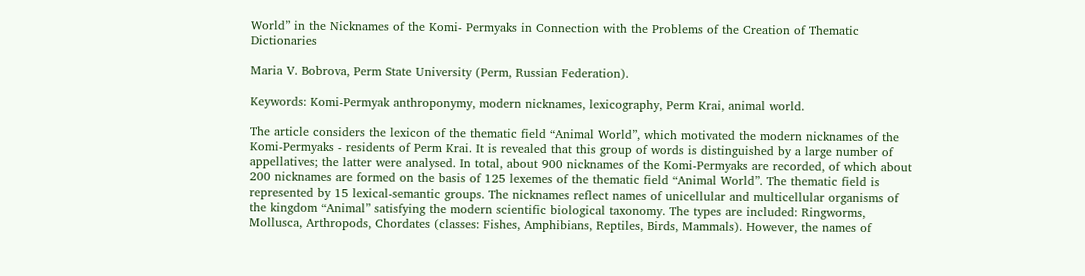World” in the Nicknames of the Komi- Permyaks in Connection with the Problems of the Creation of Thematic Dictionaries

Maria V. Bobrova, Perm State University (Perm, Russian Federation).

Keywords: Komi-Permyak anthroponymy, modern nicknames, lexicography, Perm Krai, animal world.

The article considers the lexicon of the thematic field “Animal World”, which motivated the modern nicknames of the Komi-Permyaks - residents of Perm Krai. It is revealed that this group of words is distinguished by a large number of appellatives; the latter were analysed. In total, about 900 nicknames of the Komi-Permyaks are recorded, of which about 200 nicknames are formed on the basis of 125 lexemes of the thematic field “Animal World”. The thematic field is represented by 15 lexical-semantic groups. The nicknames reflect names of unicellular and multicellular organisms of the kingdom “Animal” satisfying the modern scientific biological taxonomy. The types are included: Ringworms, Mollusca, Arthropods, Chordates (classes: Fishes, Amphibians, Reptiles, Birds, Mammals). However, the names of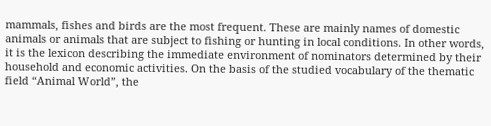mammals, fishes and birds are the most frequent. These are mainly names of domestic animals or animals that are subject to fishing or hunting in local conditions. In other words, it is the lexicon describing the immediate environment of nominators determined by their household and economic activities. On the basis of the studied vocabulary of the thematic field “Animal World”, the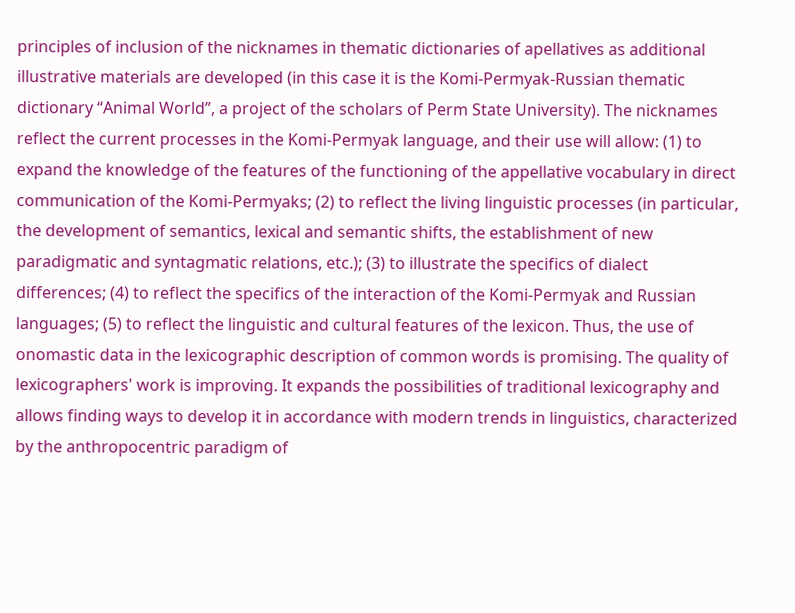principles of inclusion of the nicknames in thematic dictionaries of apellatives as additional illustrative materials are developed (in this case it is the Komi-Permyak-Russian thematic dictionary “Animal World”, a project of the scholars of Perm State University). The nicknames reflect the current processes in the Komi-Permyak language, and their use will allow: (1) to expand the knowledge of the features of the functioning of the appellative vocabulary in direct communication of the Komi-Permyaks; (2) to reflect the living linguistic processes (in particular, the development of semantics, lexical and semantic shifts, the establishment of new paradigmatic and syntagmatic relations, etc.); (3) to illustrate the specifics of dialect differences; (4) to reflect the specifics of the interaction of the Komi-Permyak and Russian languages; (5) to reflect the linguistic and cultural features of the lexicon. Thus, the use of onomastic data in the lexicographic description of common words is promising. The quality of lexicographers' work is improving. It expands the possibilities of traditional lexicography and allows finding ways to develop it in accordance with modern trends in linguistics, characterized by the anthropocentric paradigm of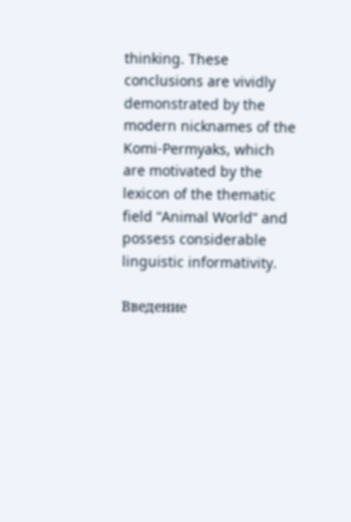thinking. These conclusions are vividly demonstrated by the modern nicknames of the Komi-Permyaks, which are motivated by the lexicon of the thematic field “Animal World” and possess considerable linguistic informativity.

Введение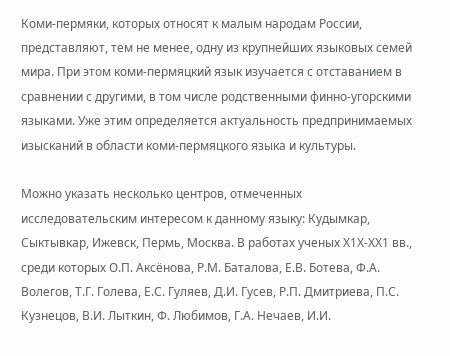Коми-пермяки, которых относят к малым народам России, представляют, тем не менее, одну из крупнейших языковых семей мира. При этом коми-пермяцкий язык изучается с отставанием в сравнении с другими, в том числе родственными финно-угорскими языками. Уже этим определяется актуальность предпринимаемых изысканий в области коми-пермяцкого языка и культуры.

Можно указать несколько центров, отмеченных исследовательским интересом к данному языку: Кудымкар, Сыктывкар, Ижевск, Пермь, Москва. В работах ученых Х1Х-ХХ1 вв., среди которых О.П. Аксёнова, Р.М. Баталова, Е.В. Ботева, Ф.А. Волегов, Т.Г. Голева, Е.С. Гуляев, Д.И. Гусев, Р.П. Дмитриева, П.С. Кузнецов, В.И. Лыткин, Ф. Любимов, Г.А. Нечаев, И.И.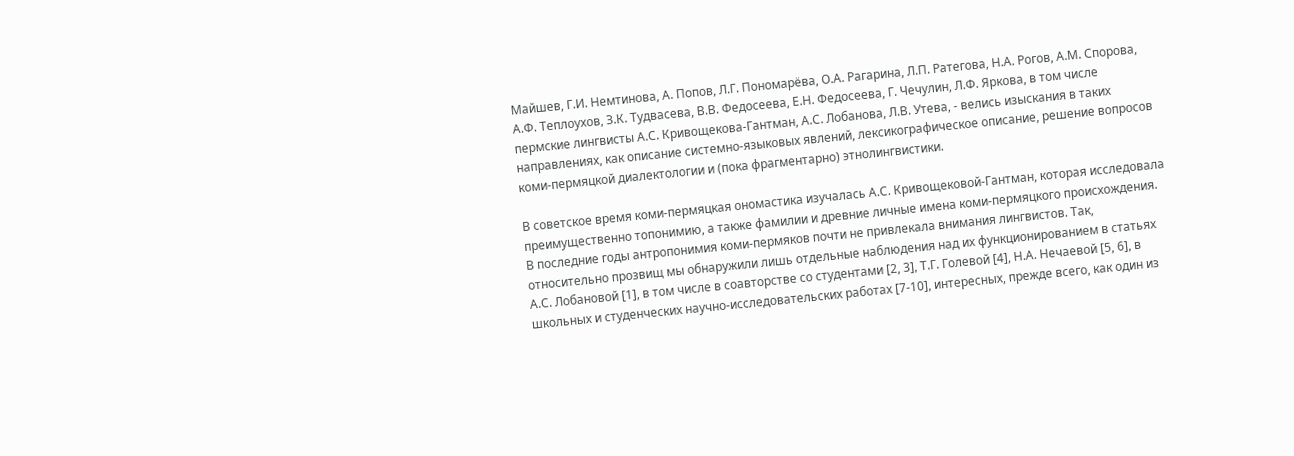Майшев, Г.И. Немтинова, А. Попов, Л.Г. Пономарёва, О.А. Рагарина, Л.П. Ратегова, Н.А. Рогов, А.М. Спорова, А.Ф. Теплоухов, З.К. Тудвасева, В.В. Федосеева, Е.Н. Федосеева, Г. Чечулин, Л.Ф. Яркова, в том числе пермские лингвисты А.С. Кривощекова-Гантман, А.С. Лобанова, Л.В. Утева, - велись изыскания в таких направлениях, как описание системно-языковых явлений, лексикографическое описание, решение вопросов коми-пермяцкой диалектологии и (пока фрагментарно) этнолингвистики.

В советское время коми-пермяцкая ономастика изучалась А.С. Кривощековой-Гантман, которая исследовала преимущественно топонимию, а также фамилии и древние личные имена коми-пермяцкого происхождения. В последние годы антропонимия коми-пермяков почти не привлекала внимания лингвистов. Так, относительно прозвищ мы обнаружили лишь отдельные наблюдения над их функционированием в статьях А.С. Лобановой [1], в том числе в соавторстве со студентами [2, 3], Т.Г. Голевой [4], Н.А. Нечаевой [5, 6], в школьных и студенческих научно-исследовательских работах [7-10], интересных, прежде всего, как один из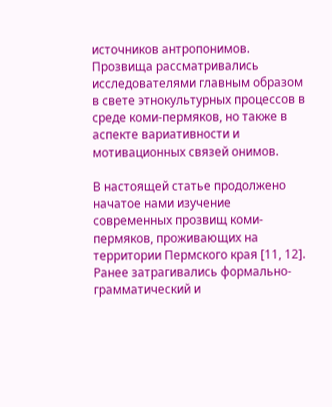источников антропонимов. Прозвища рассматривались исследователями главным образом в свете этнокультурных процессов в среде коми-пермяков, но также в аспекте вариативности и мотивационных связей онимов.

В настоящей статье продолжено начатое нами изучение современных прозвищ коми-пермяков, проживающих на территории Пермского края [11, 12]. Ранее затрагивались формально-грамматический и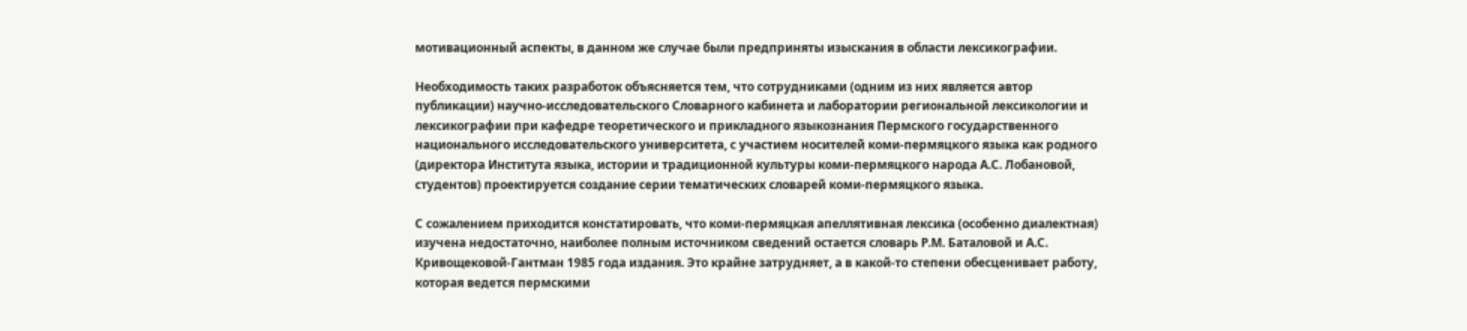мотивационный аспекты, в данном же случае были предприняты изыскания в области лексикографии.

Необходимость таких разработок объясняется тем, что сотрудниками (одним из них является автор публикации) научно-исследовательского Словарного кабинета и лаборатории региональной лексикологии и лексикографии при кафедре теоретического и прикладного языкознания Пермского государственного национального исследовательского университета, с участием носителей коми-пермяцкого языка как родного (директора Института языка, истории и традиционной культуры коми-пермяцкого народа А.С. Лобановой, студентов) проектируется создание серии тематических словарей коми-пермяцкого языка.

С сожалением приходится констатировать, что коми-пермяцкая апеллятивная лексика (особенно диалектная) изучена недостаточно, наиболее полным источником сведений остается словарь Р.М. Баталовой и А.С. Кривощековой-Гантман 1985 года издания. Это крайне затрудняет, а в какой-то степени обесценивает работу, которая ведется пермскими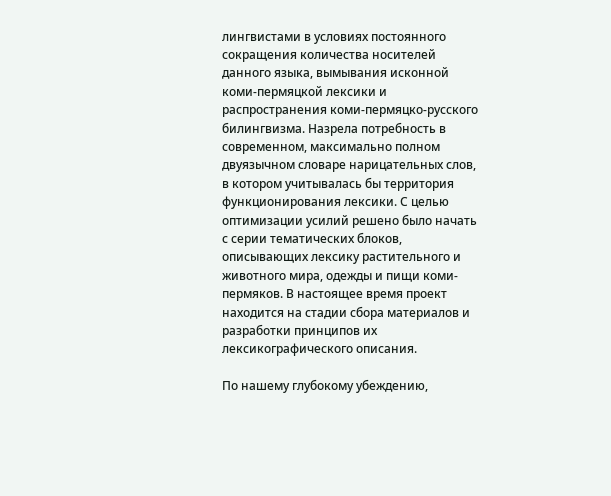лингвистами в условиях постоянного сокращения количества носителей данного языка, вымывания исконной коми-пермяцкой лексики и распространения коми-пермяцко-русского билингвизма. Назрела потребность в современном, максимально полном двуязычном словаре нарицательных слов, в котором учитывалась бы территория функционирования лексики. С целью оптимизации усилий решено было начать с серии тематических блоков, описывающих лексику растительного и животного мира, одежды и пищи коми-пермяков. В настоящее время проект находится на стадии сбора материалов и разработки принципов их лексикографического описания.

По нашему глубокому убеждению,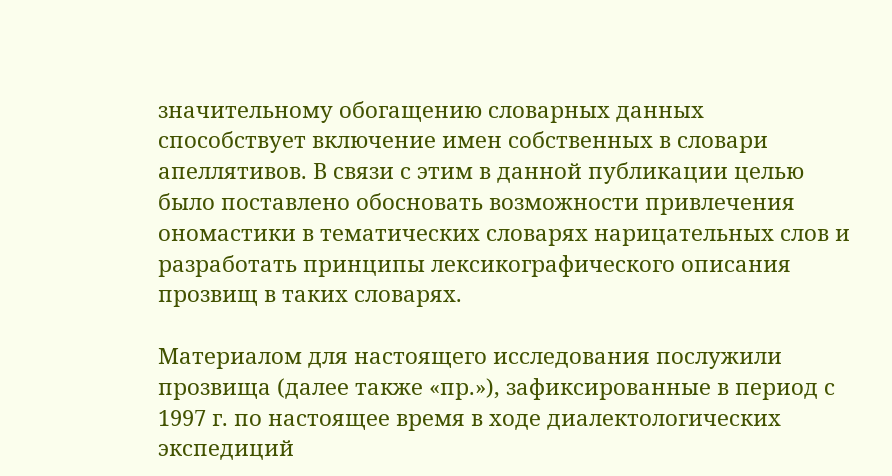значительному обогащению словарных данных способствует включение имен собственных в словари апеллятивов. В связи с этим в данной публикации целью было поставлено обосновать возможности привлечения ономастики в тематических словарях нарицательных слов и разработать принципы лексикографического описания прозвищ в таких словарях.

Материалом для настоящего исследования послужили прозвища (далее также «пр.»), зафиксированные в период с 1997 г. по настоящее время в ходе диалектологических экспедиций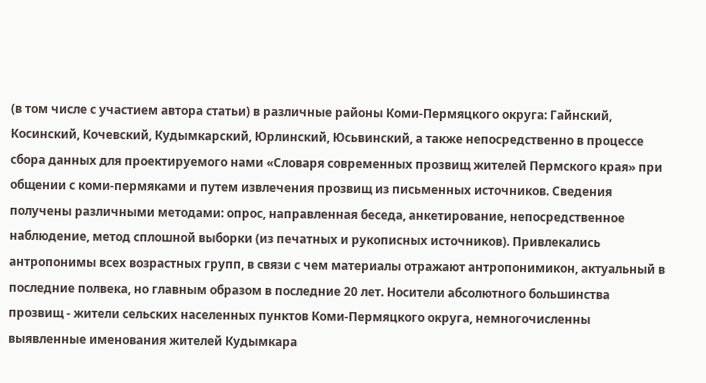(в том числе с участием автора статьи) в различные районы Коми-Пермяцкого округа: Гайнский, Косинский, Кочевский, Кудымкарский, Юрлинский, Юсьвинский, а также непосредственно в процессе сбора данных для проектируемого нами «Словаря современных прозвищ жителей Пермского края» при общении с коми-пермяками и путем извлечения прозвищ из письменных источников. Сведения получены различными методами: опрос, направленная беседа, анкетирование, непосредственное наблюдение, метод сплошной выборки (из печатных и рукописных источников). Привлекались антропонимы всех возрастных групп, в связи с чем материалы отражают антропонимикон, актуальный в последние полвека, но главным образом в последние 20 лет. Носители абсолютного большинства прозвищ - жители сельских населенных пунктов Коми-Пермяцкого округа, немногочисленны выявленные именования жителей Кудымкара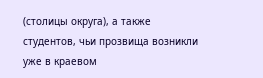(столицы округа), а также студентов, чьи прозвища возникли уже в краевом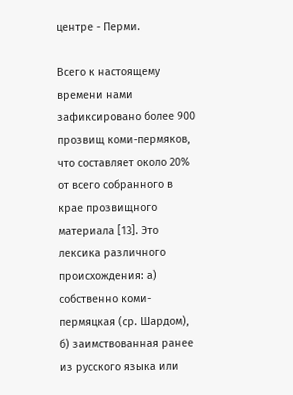центре - Перми.

Всего к настоящему времени нами зафиксировано более 900 прозвищ коми-пермяков, что составляет около 20% от всего собранного в крае прозвищного материала [13]. Это лексика различного происхождения: а) собственно коми-пермяцкая (ср. Шардом), б) заимствованная ранее из русского языка или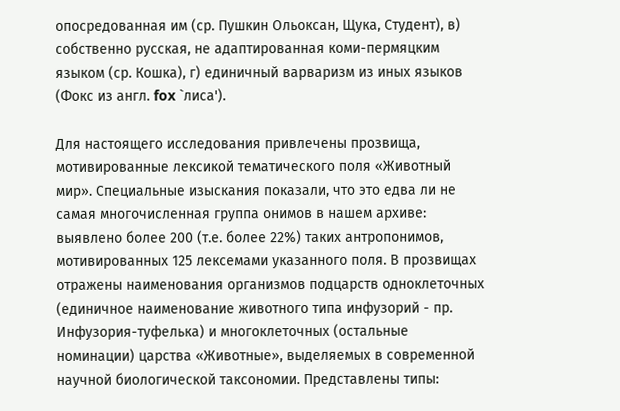опосредованная им (ср. Пушкин Ольоксан, Щука, Студент), в) собственно русская, не адаптированная коми-пермяцким языком (ср. Кошка), г) единичный варваризм из иных языков (Фокс из англ. fox `лиса').

Для настоящего исследования привлечены прозвища, мотивированные лексикой тематического поля «Животный мир». Специальные изыскания показали, что это едва ли не самая многочисленная группа онимов в нашем архиве: выявлено более 200 (т.е. более 22%) таких антропонимов, мотивированных 125 лексемами указанного поля. В прозвищах отражены наименования организмов подцарств одноклеточных (единичное наименование животного типа инфузорий - пр. Инфузория-туфелька) и многоклеточных (остальные номинации) царства «Животные», выделяемых в современной научной биологической таксономии. Представлены типы: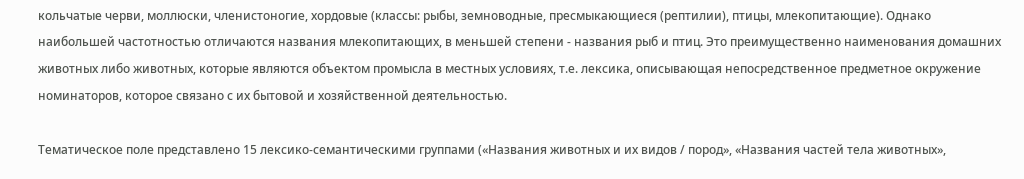кольчатые черви, моллюски, членистоногие, хордовые (классы: рыбы, земноводные, пресмыкающиеся (рептилии), птицы, млекопитающие). Однако наибольшей частотностью отличаются названия млекопитающих, в меньшей степени - названия рыб и птиц. Это преимущественно наименования домашних животных либо животных, которые являются объектом промысла в местных условиях, т.е. лексика, описывающая непосредственное предметное окружение номинаторов, которое связано с их бытовой и хозяйственной деятельностью.

Тематическое поле представлено 15 лексико-семантическими группами («Названия животных и их видов / пород», «Названия частей тела животных»,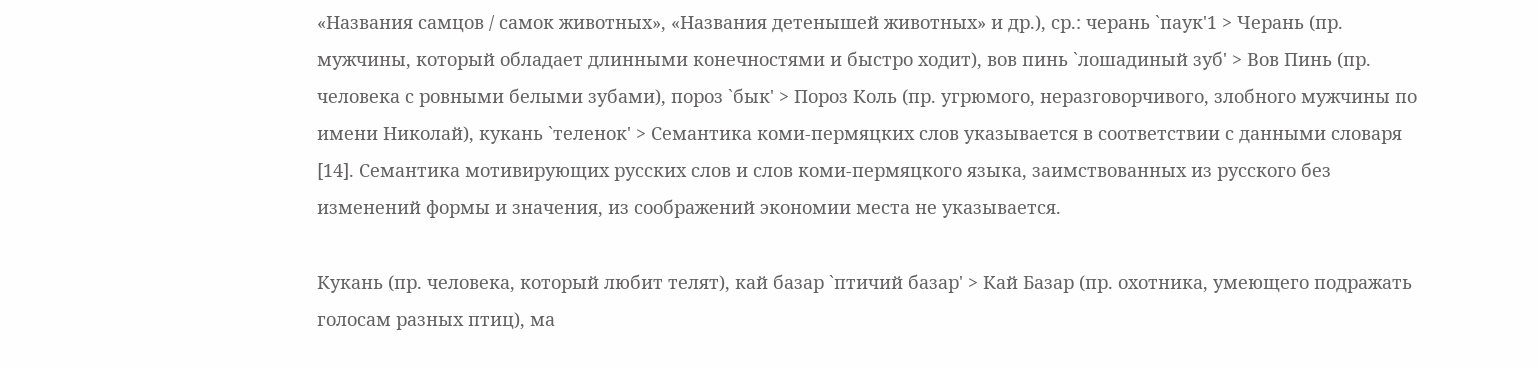«Названия самцов / самок животных», «Названия детенышей животных» и др.), ср.: черань `паук'1 > Черань (пр. мужчины, который обладает длинными конечностями и быстро ходит), вов пинь `лошадиный зуб' > Вов Пинь (пр. человека с ровными белыми зубами), пороз `бык' > Пороз Коль (пр. угрюмого, неразговорчивого, злобного мужчины по имени Николай), кукань `теленок' > Семантика коми-пермяцких слов указывается в соответствии с данными словаря [14]. Семантика мотивирующих русских слов и слов коми-пермяцкого языка, заимствованных из русского без изменений формы и значения, из соображений экономии места не указывается.

Кукань (пр. человека, который любит телят), кай базар `птичий базар' > Кай Базар (пр. охотника, умеющего подражать голосам разных птиц), ма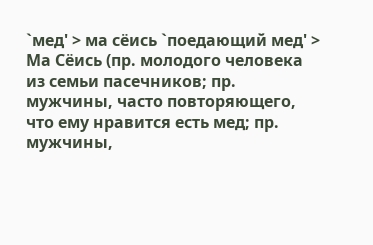`мед' > ма сёись `поедающий мед' > Ма Сёись (пр. молодого человека из семьи пасечников; пр. мужчины, часто повторяющего, что ему нравится есть мед; пр. мужчины,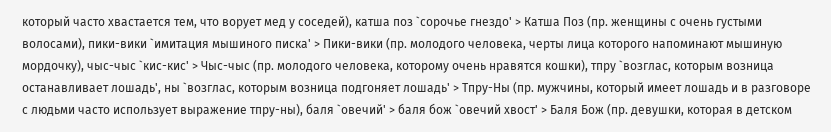который часто хвастается тем, что ворует мед у соседей), катша поз `сорочье гнездо' > Катша Поз (пр. женщины с очень густыми волосами), пики-вики `имитация мышиного писка' > Пики-вики (пр. молодого человека, черты лица которого напоминают мышиную мордочку), чыс-чыс `кис-кис' > Чыс-чыс (пр. молодого человека, которому очень нравятся кошки), тпру `возглас, которым возница останавливает лошадь', ны `возглас, которым возница подгоняет лошадь' > Тпру-Ны (пр. мужчины, который имеет лошадь и в разговоре с людьми часто использует выражение тпру-ны), баля `овечий' > баля бож `овечий хвост' > Баля Бож (пр. девушки, которая в детском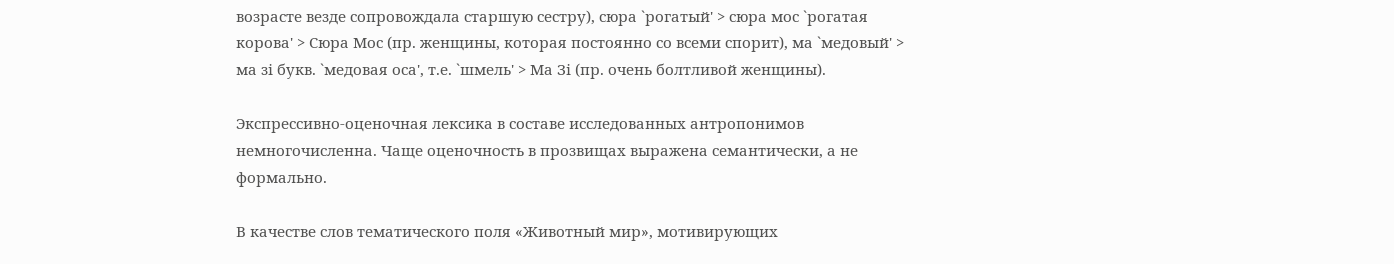возрасте везде сопровождала старшую сестру), сюра `рогатый' > сюра мос `рогатая корова' > Сюра Мос (пр. женщины, которая постоянно со всеми спорит), ма `медовый' > ма зі букв. `медовая оса', т.е. `шмель' > Ма Зі (пр. очень болтливой женщины).

Экспрессивно-оценочная лексика в составе исследованных антропонимов немногочисленна. Чаще оценочность в прозвищах выражена семантически, а не формально.

В качестве слов тематического поля «Животный мир», мотивирующих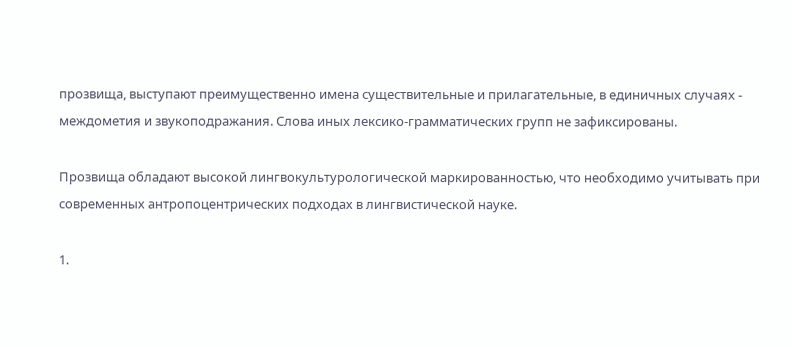прозвища, выступают преимущественно имена существительные и прилагательные, в единичных случаях - междометия и звукоподражания. Слова иных лексико-грамматических групп не зафиксированы.

Прозвища обладают высокой лингвокультурологической маркированностью, что необходимо учитывать при современных антропоцентрических подходах в лингвистической науке.

1.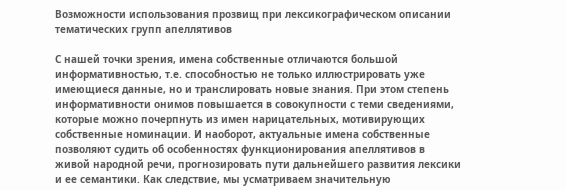Возможности использования прозвищ при лексикографическом описании тематических групп апеллятивов

С нашей точки зрения, имена собственные отличаются большой информативностью, т.е. способностью не только иллюстрировать уже имеющиеся данные, но и транслировать новые знания. При этом степень информативности онимов повышается в совокупности с теми сведениями, которые можно почерпнуть из имен нарицательных, мотивирующих собственные номинации. И наоборот, актуальные имена собственные позволяют судить об особенностях функционирования апеллятивов в живой народной речи, прогнозировать пути дальнейшего развития лексики и ее семантики. Как следствие, мы усматриваем значительную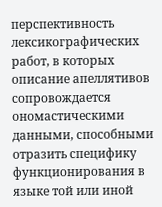перспективность лексикографических работ, в которых описание апеллятивов сопровождается ономастическими данными, способными отразить специфику функционирования в языке той или иной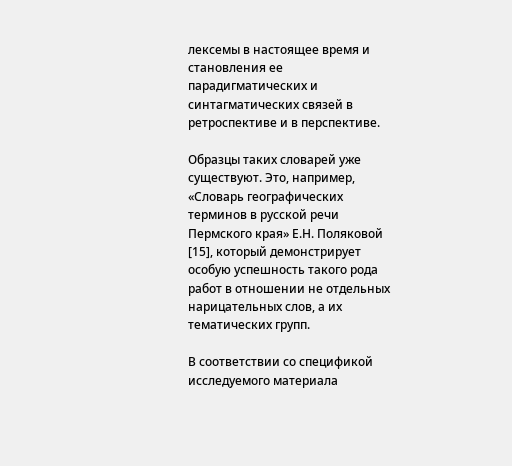лексемы в настоящее время и становления ее парадигматических и синтагматических связей в ретроспективе и в перспективе.

Образцы таких словарей уже существуют. Это, например, «Словарь географических терминов в русской речи Пермского края» Е.Н. Поляковой [15], который демонстрирует особую успешность такого рода работ в отношении не отдельных нарицательных слов, а их тематических групп.

В соответствии со спецификой исследуемого материала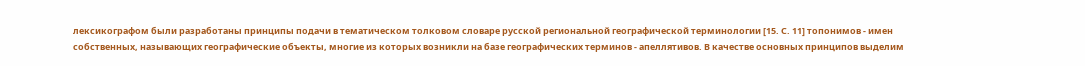лексикографом были разработаны принципы подачи в тематическом толковом словаре русской региональной географической терминологии [15. С. 11] топонимов - имен собственных, называющих географические объекты, многие из которых возникли на базе географических терминов - апеллятивов. В качестве основных принципов выделим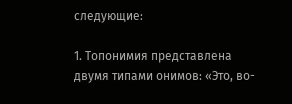следующие:

1. Топонимия представлена двумя типами онимов: «Это, во-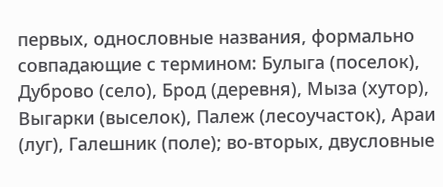первых, однословные названия, формально совпадающие с термином: Булыга (поселок), Дуброво (село), Брод (деревня), Мыза (хутор), Выгарки (выселок), Палеж (лесоучасток), Араи (луг), Галешник (поле); во-вторых, двусловные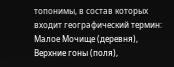топонимы, в состав которых входит географический термин: Малое Мочище (деревня), Верхние гоны (поля),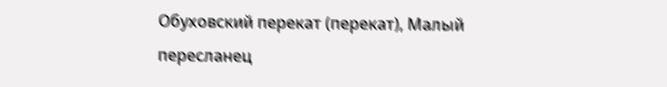Обуховский перекат (перекат), Малый пересланец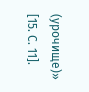(урочище)» [15. С. 11].